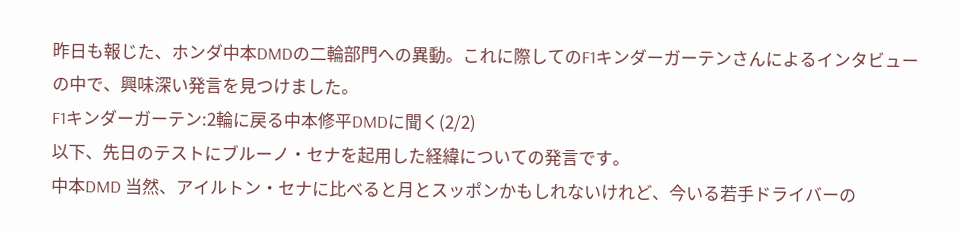昨日も報じた、ホンダ中本DMDの二輪部門への異動。これに際してのF1キンダーガーテンさんによるインタビューの中で、興味深い発言を見つけました。
F1キンダーガーテン:2輪に戻る中本修平DMDに聞く(2/2)
以下、先日のテストにブルーノ・セナを起用した経緯についての発言です。
中本DMD 当然、アイルトン・セナに比べると月とスッポンかもしれないけれど、今いる若手ドライバーの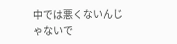中では悪くないんじゃないで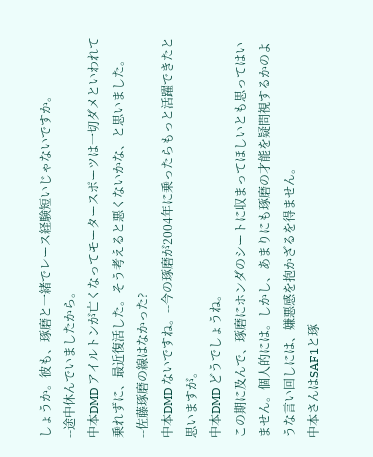しょうか。彼も、琢磨と一緒でレース経験短いじゃないですか。
--途中休んでいましたから。
中本DMD アイルトンが亡くなってモータースポーツは一切ダメといわれて乗れずに、最近復活した。そう考えると悪くないかな、と思いました。--佐藤琢磨の線はなかった?
中本DMD ないですね。--今の琢磨が2004年に乗ったらもっと活躍できたと思いますが。
中本DMD どうでしょうね。
この期に及んで、琢磨にホンダのシートに収まってほしいとも思ってはいません。個人的には。しかし、あまりにも琢磨の才能を疑問視するかのような言い回しには、嫌悪感を抱かざるを得ません。
中本さんはSAF1と琢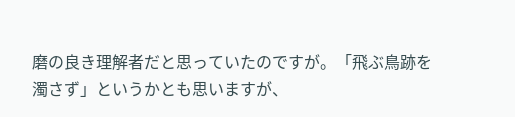磨の良き理解者だと思っていたのですが。「飛ぶ鳥跡を濁さず」というかとも思いますが、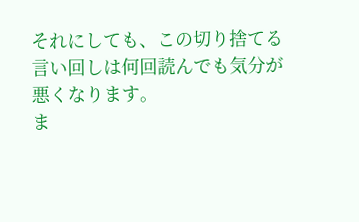それにしても、この切り捨てる言い回しは何回読んでも気分が悪くなります。
ま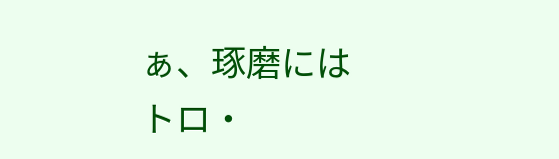ぁ、琢磨にはトロ・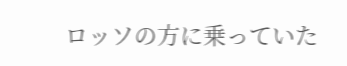ロッソの方に乗っていた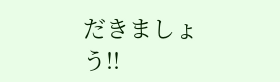だきましょう!!